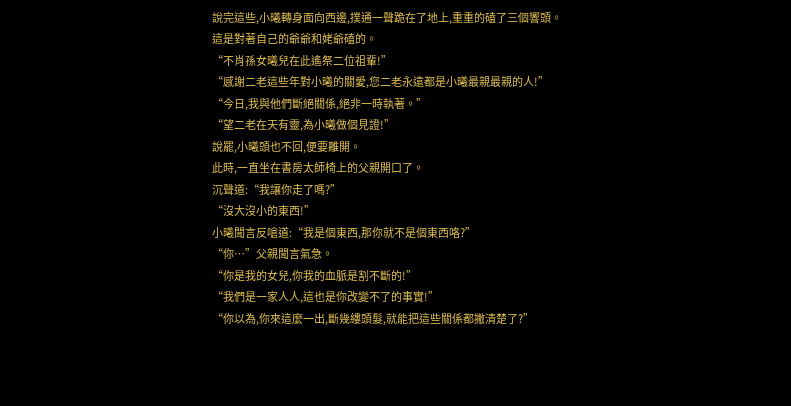說完這些,小曦轉身面向西邊,撲通一聲跪在了地上,重重的磕了三個響頭。
這是對著自己的爺爺和姥爺磕的。
“不肖孫女曦兒在此遙祭二位祖輩!”
“感謝二老這些年對小曦的關愛,您二老永遠都是小曦最親最親的人!”
“今日,我與他們斷絕關係,絕非一時執著。”
“望二老在天有靈,為小曦做個見證!”
說罷,小曦頭也不回,便要離開。
此時,一直坐在書房太師椅上的父親開口了。
沉聲道:“我讓你走了嗎?”
“沒大沒小的東西!”
小曦聞言反嗆道:“我是個東西,那你就不是個東西咯?”
“你…”父親聞言氣急。
“你是我的女兒,你我的血脈是割不斷的!”
“我們是一家人人,這也是你改變不了的事實!”
“你以為,你來這麼一出,斷幾縷頭髮,就能把這些關係都撇清楚了?”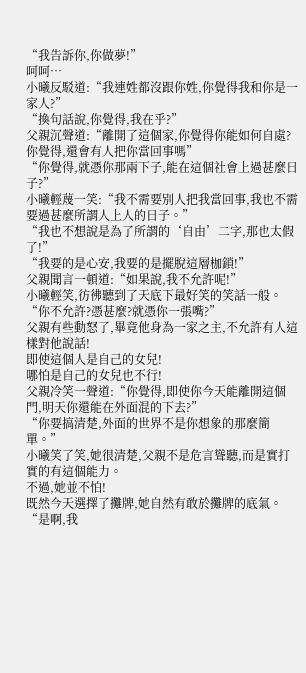“我告訴你,你做夢!”
呵呵…
小曦反駁道:“我連姓都沒跟你姓,你覺得我和你是一家人?”
“換句話說,你覺得,我在乎?”
父親沉聲道:“離開了這個家,你覺得你能如何自處?你覺得,還會有人把你當回事嗎”
“你覺得,就憑你那兩下子,能在這個社會上過甚麼日子?”
小曦輕蔑一笑:“我不需要別人把我當回事,我也不需要過甚麼所謂人上人的日子。”
“我也不想說是為了所謂的‘自由’二字,那也太假了!”
“我要的是心安,我要的是擺脫這層枷鎖!”
父親聞言一頓道:“如果說,我不允許呢!”
小曦輕笑,彷彿聽到了天底下最好笑的笑話一般。
“你不允許?憑甚麼?就憑你一張嘴?”
父親有些動怒了,畢竟他身為一家之主,不允許有人這樣對他說話!
即使這個人是自己的女兒!
哪怕是自己的女兒也不行!
父親冷笑一聲道:“你覺得,即使你今天能離開這個門,明天你還能在外面混的下去?”
“你要搞清楚,外面的世界不是你想象的那麼簡單。”
小曦笑了笑,她很清楚,父親不是危言聳聽,而是實打實的有這個能力。
不過,她並不怕!
既然今天選擇了攤牌,她自然有敢於攤牌的底氣。
“是啊,我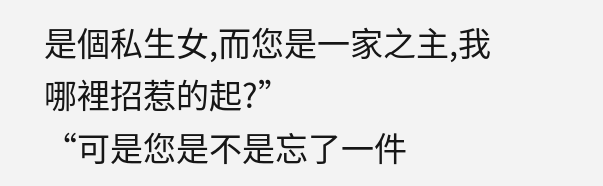是個私生女,而您是一家之主,我哪裡招惹的起?”
“可是您是不是忘了一件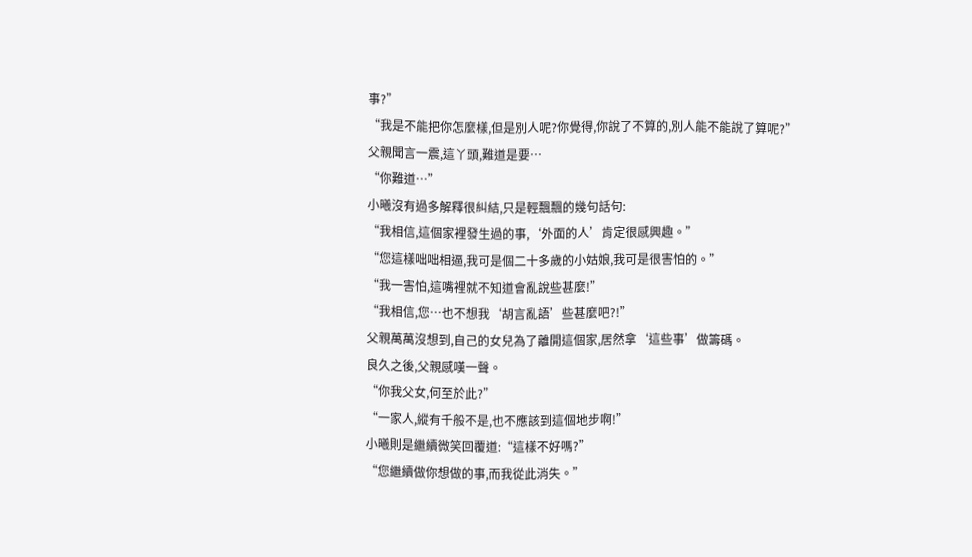事?”
“我是不能把你怎麼樣,但是別人呢?你覺得,你說了不算的,別人能不能說了算呢?”
父親聞言一震,這丫頭,難道是要…
“你難道…”
小曦沒有過多解釋很糾結,只是輕飄飄的幾句話句:
“我相信,這個家裡發生過的事,‘外面的人’肯定很感興趣。”
“您這樣咄咄相逼,我可是個二十多歲的小姑娘,我可是很害怕的。”
“我一害怕,這嘴裡就不知道會亂說些甚麼!”
“我相信,您…也不想我‘胡言亂語’些甚麼吧?!”
父親萬萬沒想到,自己的女兒為了離開這個家,居然拿‘這些事’做籌碼。
良久之後,父親感嘆一聲。
“你我父女,何至於此?”
“一家人,縱有千般不是,也不應該到這個地步啊!”
小曦則是繼續微笑回覆道:“這樣不好嗎?”
“您繼續做你想做的事,而我從此消失。”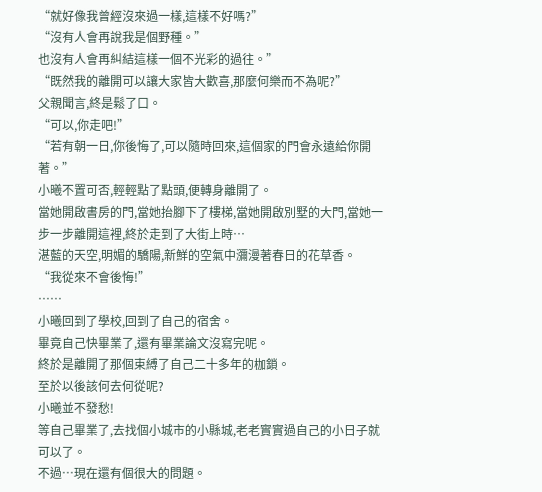“就好像我曾經沒來過一樣,這樣不好嗎?”
“沒有人會再說我是個野種。”
也沒有人會再糾結這樣一個不光彩的過往。”
“既然我的離開可以讓大家皆大歡喜,那麼何樂而不為呢?”
父親聞言,終是鬆了口。
“可以,你走吧!”
“若有朝一日,你後悔了,可以隨時回來,這個家的門會永遠給你開著。”
小曦不置可否,輕輕點了點頭,便轉身離開了。
當她開啟書房的門,當她抬腳下了樓梯,當她開啟別墅的大門,當她一步一步離開這裡,終於走到了大街上時…
湛藍的天空,明媚的驕陽,新鮮的空氣中瀰漫著春日的花草香。
“我從來不會後悔!”
……
小曦回到了學校,回到了自己的宿舍。
畢竟自己快畢業了,還有畢業論文沒寫完呢。
終於是離開了那個束縛了自己二十多年的枷鎖。
至於以後該何去何從呢?
小曦並不發愁!
等自己畢業了,去找個小城市的小縣城,老老實實過自己的小日子就可以了。
不過…現在還有個很大的問題。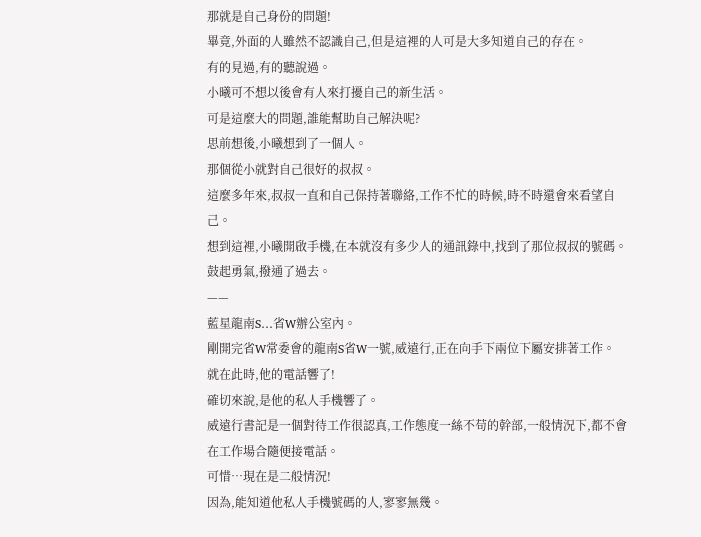那就是自己身份的問題!
畢竟,外面的人雖然不認識自己,但是這裡的人可是大多知道自己的存在。
有的見過,有的聽說過。
小曦可不想以後會有人來打擾自己的新生活。
可是這麼大的問題,誰能幫助自己解決呢?
思前想後,小曦想到了一個人。
那個從小就對自己很好的叔叔。
這麼多年來,叔叔一直和自己保持著聯絡,工作不忙的時候,時不時還會來看望自己。
想到這裡,小曦開啟手機,在本就沒有多少人的通訊錄中,找到了那位叔叔的號碼。
鼓起勇氣,撥通了過去。
——
藍星龍南S…省W辦公室內。
剛開完省W常委會的龍南S省W一號,威遠行,正在向手下兩位下屬安排著工作。
就在此時,他的電話響了!
確切來說,是他的私人手機響了。
威遠行書記是一個對待工作很認真,工作態度一絲不苟的幹部,一般情況下,都不會在工作場合隨便接電話。
可惜…現在是二般情況!
因為,能知道他私人手機號碼的人,寥寥無幾。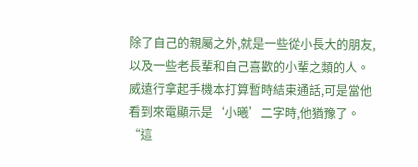除了自己的親屬之外,就是一些從小長大的朋友,以及一些老長輩和自己喜歡的小輩之類的人。
威遠行拿起手機本打算暫時結束通話,可是當他看到來電顯示是‘小曦’二字時,他猶豫了。
“這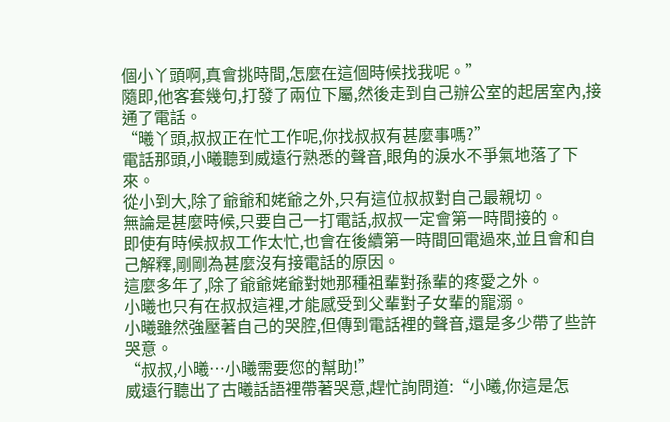個小丫頭啊,真會挑時間,怎麼在這個時候找我呢。”
隨即,他客套幾句,打發了兩位下屬,然後走到自己辦公室的起居室內,接通了電話。
“曦丫頭,叔叔正在忙工作呢,你找叔叔有甚麼事嗎?”
電話那頭,小曦聽到威遠行熟悉的聲音,眼角的淚水不爭氣地落了下來。
從小到大,除了爺爺和姥爺之外,只有這位叔叔對自己最親切。
無論是甚麼時候,只要自己一打電話,叔叔一定會第一時間接的。
即使有時候叔叔工作太忙,也會在後續第一時間回電過來,並且會和自己解釋,剛剛為甚麼沒有接電話的原因。
這麼多年了,除了爺爺姥爺對她那種祖輩對孫輩的疼愛之外。
小曦也只有在叔叔這裡,才能感受到父輩對子女輩的寵溺。
小曦雖然強壓著自己的哭腔,但傳到電話裡的聲音,還是多少帶了些許哭意。
“叔叔,小曦…小曦需要您的幫助!”
威遠行聽出了古曦話語裡帶著哭意,趕忙詢問道:“小曦,你這是怎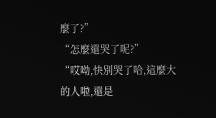麼了?”
“怎麼還哭了呢?”
“哎呦,快別哭了哈,這麼大的人啦,還是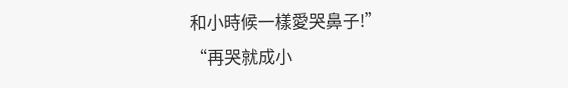和小時候一樣愛哭鼻子!”
“再哭就成小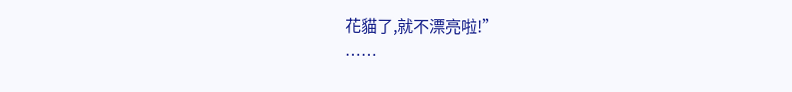花貓了,就不漂亮啦!”
……